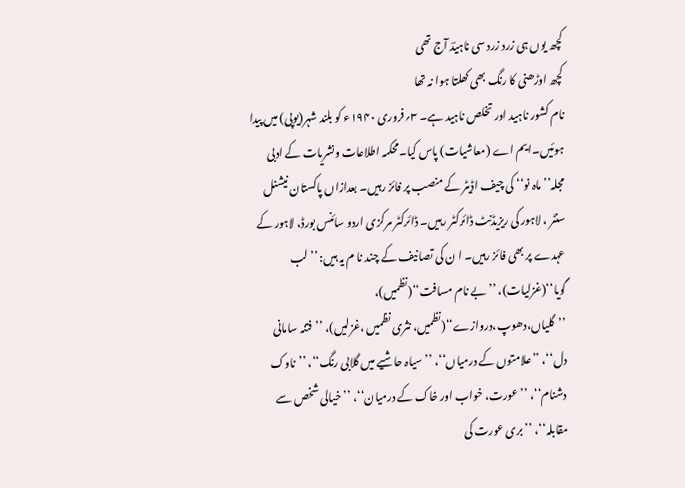کچھ یوں ہی زرد زرد سی ناہیدؔ آج تھی
کچھ اوڑھنی کا رنگ بھی کھلتا ہوا نہ تھا
نام کشور ناہید اور تخلص ناہید ہے۔ ۳؍فروری ۱۹۴۰ء کو بلند شہر(یوپی) میں پیدا ہوئیں۔ایم اے (معاشیات) پاس کیا۔محکمہ اطلاعات ونشریات کے ادبی مجلہ’’ماہ نو‘‘ کی چیف اڈیٹر کے منصب پر فائز رہیں۔ بعدازاں پاکستان نیشنل سنٹر ، لاہور کی ریزیڈنٹ ڈائرکٹر رہیں۔ ڈائرکٹر مرکزی اردو سائنس بورڈ، لاہور کے عہدے پر بھی فائز رہیں۔ ا ن کی تصانیف کے چند نا م یہ ہیں: ’’لب گویا‘‘(غزلیات)، ’’بے نام مسافت‘‘(نظمیں)، ’’گلیاں،دھوپ،دروازے‘‘(نظمیں، نثری نظمیں ،غزلیں)، ’’فتنہ سامانی دل‘‘، ’’علامتوں کے درمیاں‘‘، ’’سیاہ حاشیے میں گلابی رنگ‘‘، ’’ناوک دشنام‘‘، ’’عورت، خواب اور خاک کے درمیان‘‘، ’’خیالی شخص سے مقابلہ‘‘، ’’بری عورت کی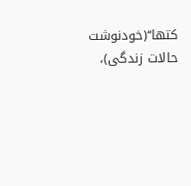کتھا‘‘(خودنوشت حالات زندگی)،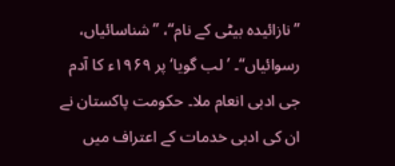’’نازائیدہ بیٹی کے نام‘‘، ’’شناسائیاں، رسوائیاں‘‘۔ ’لب گویا‘ پر ۱۹۶۹ء کا آدم جی ادبی انعام ملا۔ حکومت پاکستان نے ان کی ادبی خدمات کے اعتراف میں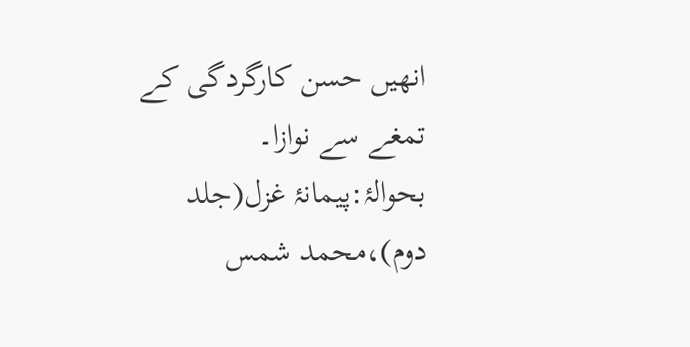انھیں حسن کارگردگی کے تمغے سے نوازا۔ بحوالۂ:پیمانۂ غزل(جلد دوم)،محمد شمس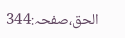الحق،صفحہ:344